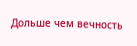Дольше чем вечность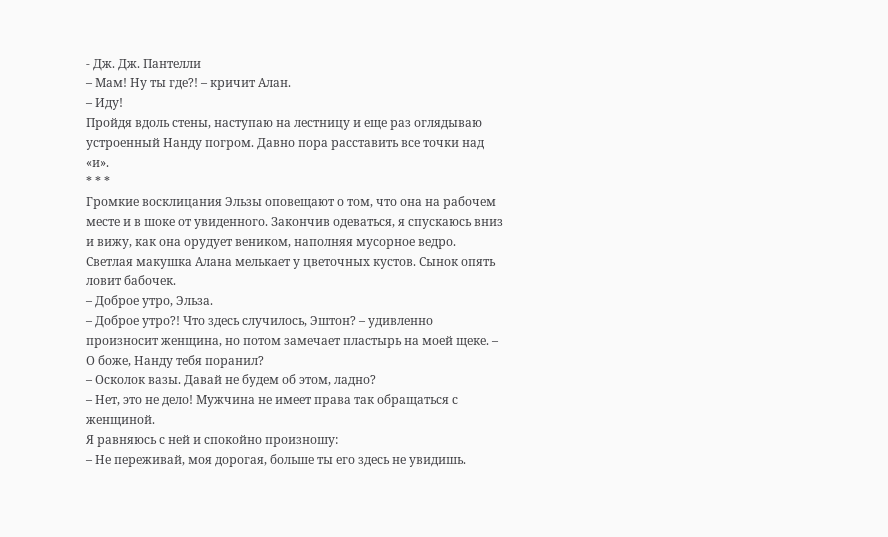- Дж. Дж. Пантелли
– Мам! Ну ты где?! – кричит Алан.
– Иду!
Пройдя вдоль стены, наступаю на лестницу и еще раз оглядываю устроенный Нанду погром. Давно пора расставить все точки над «и».
* * *
Громкие восклицания Эльзы оповещают о том, что она на рабочем месте и в шоке от увиденного. Закончив одеваться, я спускаюсь вниз и вижу, как она орудует веником, наполняя мусорное ведро. Светлая макушка Алана мелькает у цветочных кустов. Сынок опять ловит бабочек.
– Доброе утро, Эльза.
– Доброе утро?! Что здесь случилось, Эштон? – удивленно произносит женщина, но потом замечает пластырь на моей щеке. – О боже, Нанду тебя поранил?
– Осколок вазы. Давай не будем об этом, ладно?
– Нет, это не дело! Мужчина не имеет права так обращаться с женщиной.
Я равняюсь с ней и спокойно произношу:
– Не переживай, моя дорогая, больше ты его здесь не увидишь.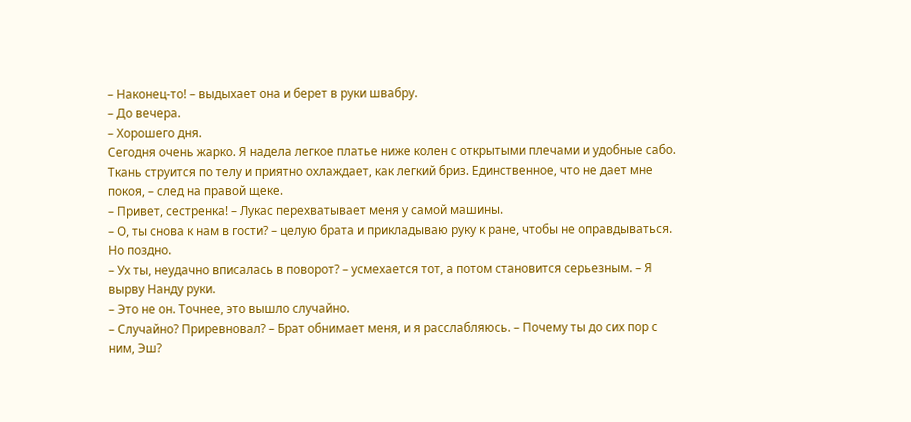– Наконец-то! – выдыхает она и берет в руки швабру.
– До вечера.
– Хорошего дня.
Сегодня очень жарко. Я надела легкое платье ниже колен с открытыми плечами и удобные сабо. Ткань струится по телу и приятно охлаждает, как легкий бриз. Единственное, что не дает мне покоя, – след на правой щеке.
– Привет, сестренка! – Лукас перехватывает меня у самой машины.
– О, ты снова к нам в гости? – целую брата и прикладываю руку к ране, чтобы не оправдываться. Но поздно.
– Ух ты, неудачно вписалась в поворот? – усмехается тот, а потом становится серьезным. – Я вырву Нанду руки.
– Это не он. Точнее, это вышло случайно.
– Случайно? Приревновал? – Брат обнимает меня, и я расслабляюсь. – Почему ты до сих пор с ним, Эш?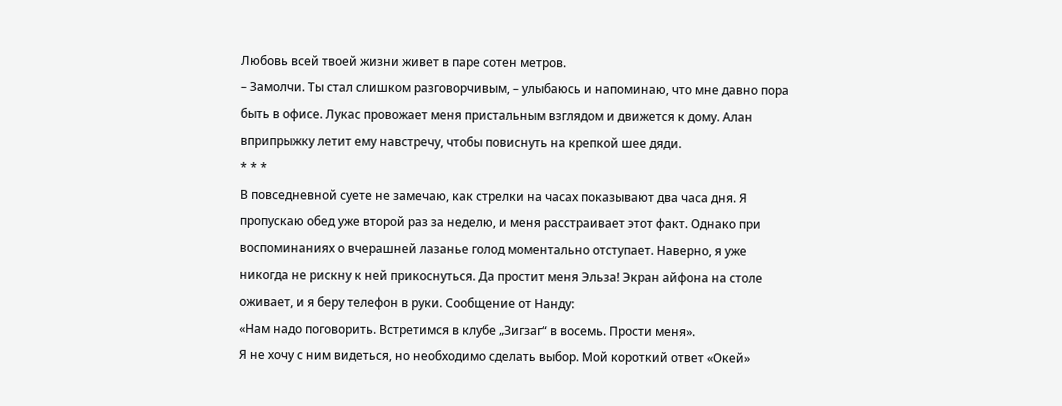Любовь всей твоей жизни живет в паре сотен метров.
– Замолчи. Ты стал слишком разговорчивым, – улыбаюсь и напоминаю, что мне давно пора быть в офисе. Лукас провожает меня пристальным взглядом и движется к дому. Алан вприпрыжку летит ему навстречу, чтобы повиснуть на крепкой шее дяди.
* * *
В повседневной суете не замечаю, как стрелки на часах показывают два часа дня. Я пропускаю обед уже второй раз за неделю, и меня расстраивает этот факт. Однако при воспоминаниях о вчерашней лазанье голод моментально отступает. Наверно, я уже никогда не рискну к ней прикоснуться. Да простит меня Эльза! Экран айфона на столе оживает, и я беру телефон в руки. Сообщение от Нанду:
«Нам надо поговорить. Встретимся в клубе „Зигзаг“ в восемь. Прости меня».
Я не хочу с ним видеться, но необходимо сделать выбор. Мой короткий ответ «Окей»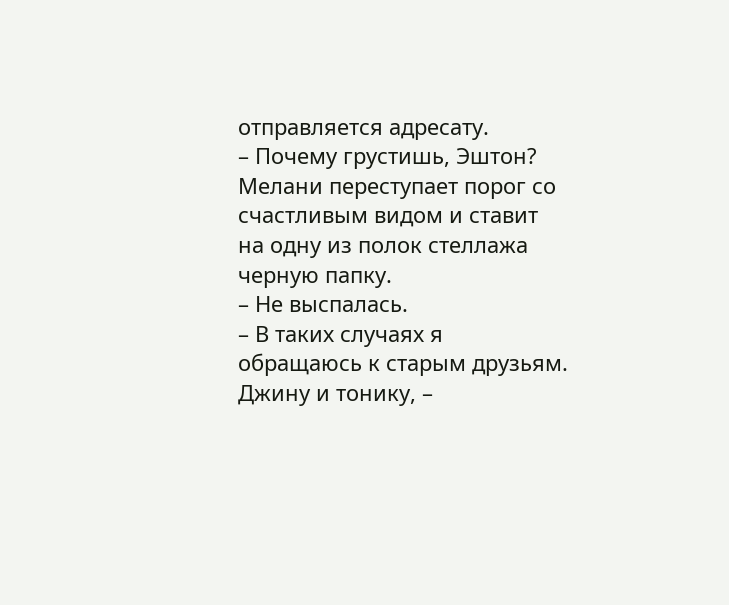отправляется адресату.
– Почему грустишь, Эштон?
Мелани переступает порог со счастливым видом и ставит на одну из полок стеллажа черную папку.
– Не выспалась.
– В таких случаях я обращаюсь к старым друзьям. Джину и тонику, –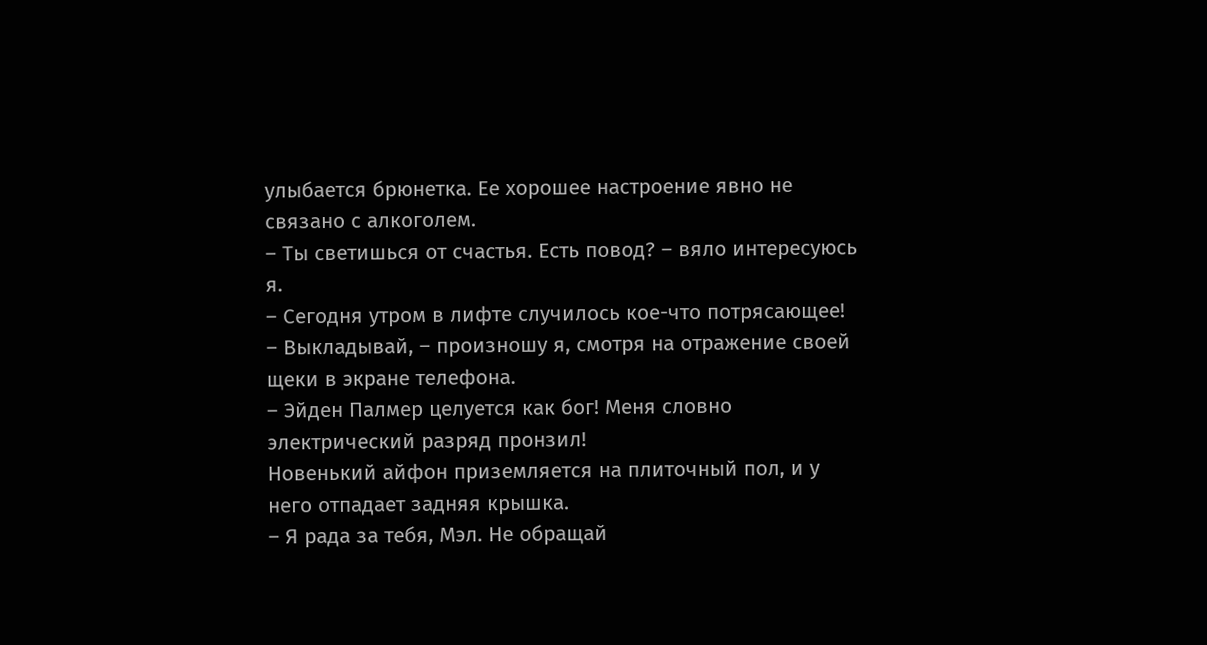улыбается брюнетка. Ее хорошее настроение явно не связано с алкоголем.
– Ты светишься от счастья. Есть повод? – вяло интересуюсь я.
– Сегодня утром в лифте случилось кое-что потрясающее!
– Выкладывай, – произношу я, смотря на отражение своей щеки в экране телефона.
– Эйден Палмер целуется как бог! Меня словно электрический разряд пронзил!
Новенький айфон приземляется на плиточный пол, и у него отпадает задняя крышка.
– Я рада за тебя, Мэл. Не обращай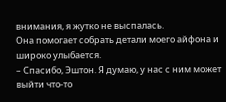внимания, я жутко не выспалась.
Она помогает собрать детали моего айфона и широко улыбается.
– Спасибо, Эштон. Я думаю, у нас с ним может выйти что-то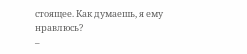стоящее. Как думаешь, я ему нравлюсь?
–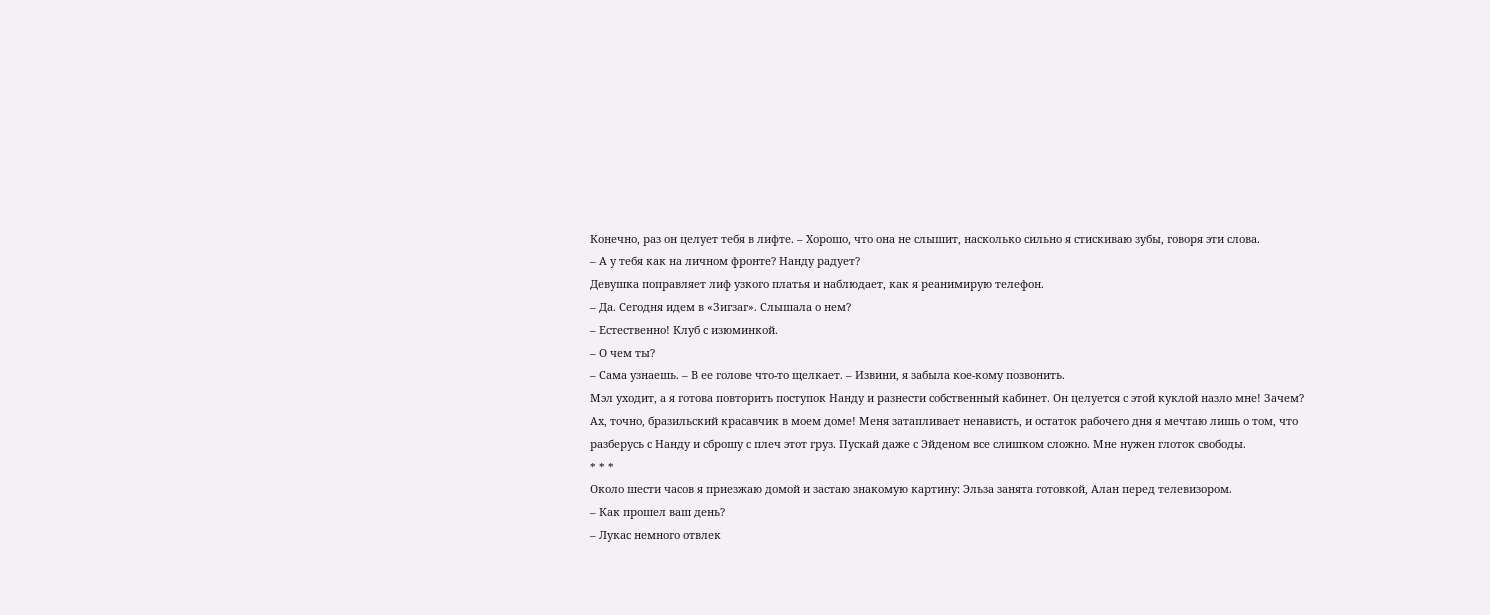Конечно, раз он целует тебя в лифте. – Хорошо, что она не слышит, насколько сильно я стискиваю зубы, говоря эти слова.
– А у тебя как на личном фронте? Нанду радует?
Девушка поправляет лиф узкого платья и наблюдает, как я реанимирую телефон.
– Да. Сегодня идем в «Зигзаг». Слышала о нем?
– Естественно! Клуб с изюминкой.
– О чем ты?
– Сама узнаешь. – В ее голове что-то щелкает. – Извини, я забыла кое-кому позвонить.
Мэл уходит, а я готова повторить поступок Нанду и разнести собственный кабинет. Он целуется с этой куклой назло мне! Зачем? Ах, точно, бразильский красавчик в моем доме! Меня затапливает ненависть, и остаток рабочего дня я мечтаю лишь о том, что разберусь с Нанду и сброшу с плеч этот груз. Пускай даже с Эйденом все слишком сложно. Мне нужен глоток свободы.
* * *
Около шести часов я приезжаю домой и застаю знакомую картину: Эльза занята готовкой, Алан перед телевизором.
– Как прошел ваш день?
– Лукас немного отвлек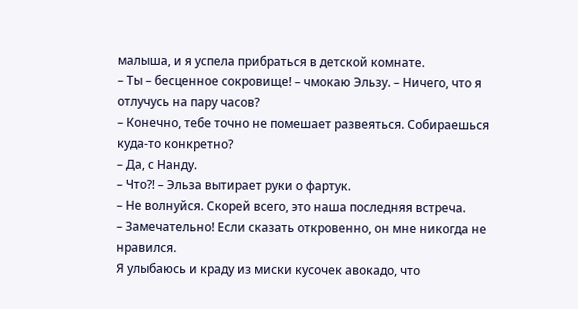малыша, и я успела прибраться в детской комнате.
– Ты – бесценное сокровище! – чмокаю Эльзу. – Ничего, что я отлучусь на пару часов?
– Конечно, тебе точно не помешает развеяться. Собираешься куда-то конкретно?
– Да, с Нанду.
– Что?! – Эльза вытирает руки о фартук.
– Не волнуйся. Скорей всего, это наша последняя встреча.
– Замечательно! Если сказать откровенно, он мне никогда не нравился.
Я улыбаюсь и краду из миски кусочек авокадо, что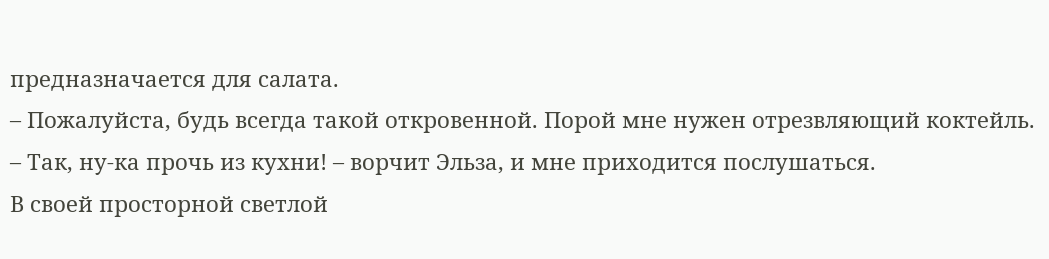предназначается для салата.
– Пожалуйста, будь всегда такой откровенной. Порой мне нужен отрезвляющий коктейль.
– Так, ну-ка прочь из кухни! – ворчит Эльза, и мне приходится послушаться.
В своей просторной светлой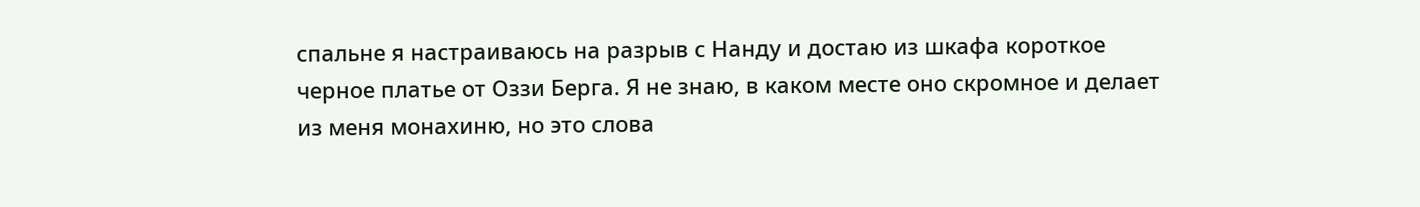спальне я настраиваюсь на разрыв с Нанду и достаю из шкафа короткое черное платье от Оззи Берга. Я не знаю, в каком месте оно скромное и делает из меня монахиню, но это слова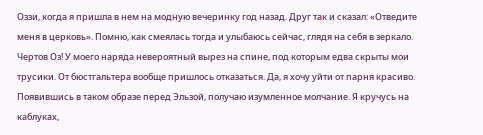Оззи, когда я пришла в нем на модную вечеринку год назад. Друг так и сказал: «Отведите меня в церковь». Помню, как смеялась тогда и улыбаюсь сейчас, глядя на себя в зеркало. Чертов Оз! У моего наряда невероятный вырез на спине, под которым едва скрыты мои трусики. От бюстгальтера вообще пришлось отказаться. Да, я хочу уйти от парня красиво.
Появившись в таком образе перед Эльзой, получаю изумленное молчание. Я кручусь на каблуках,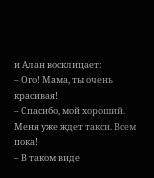и Алан восклицает:
– Ого! Мама, ты очень красивая!
– Спасибо, мой хороший. Меня уже ждет такси. Всем пока!
– В таком виде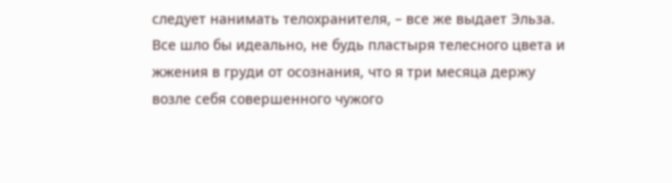следует нанимать телохранителя, – все же выдает Эльза.
Все шло бы идеально, не будь пластыря телесного цвета и жжения в груди от осознания, что я три месяца держу возле себя совершенного чужого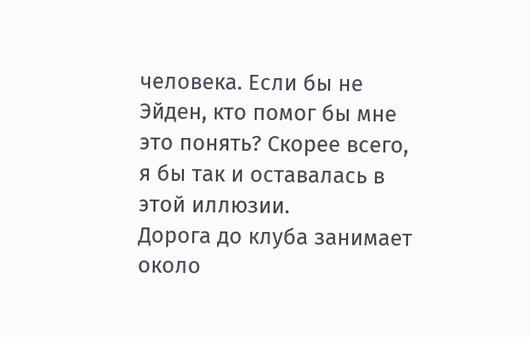человека. Если бы не Эйден, кто помог бы мне это понять? Скорее всего, я бы так и оставалась в этой иллюзии.
Дорога до клуба занимает около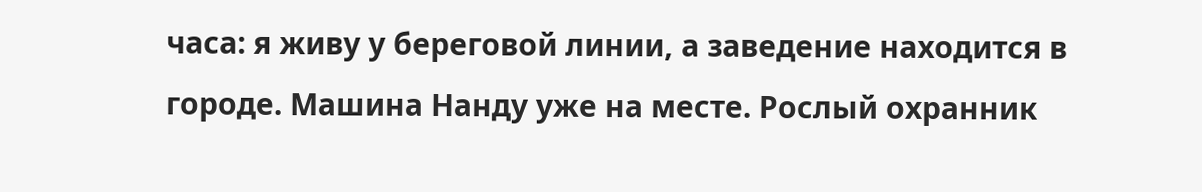часа: я живу у береговой линии, а заведение находится в городе. Машина Нанду уже на месте. Рослый охранник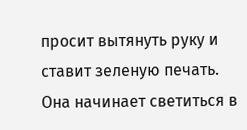просит вытянуть руку и ставит зеленую печать. Она начинает светиться в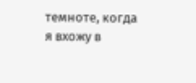темноте, когда я вхожу в